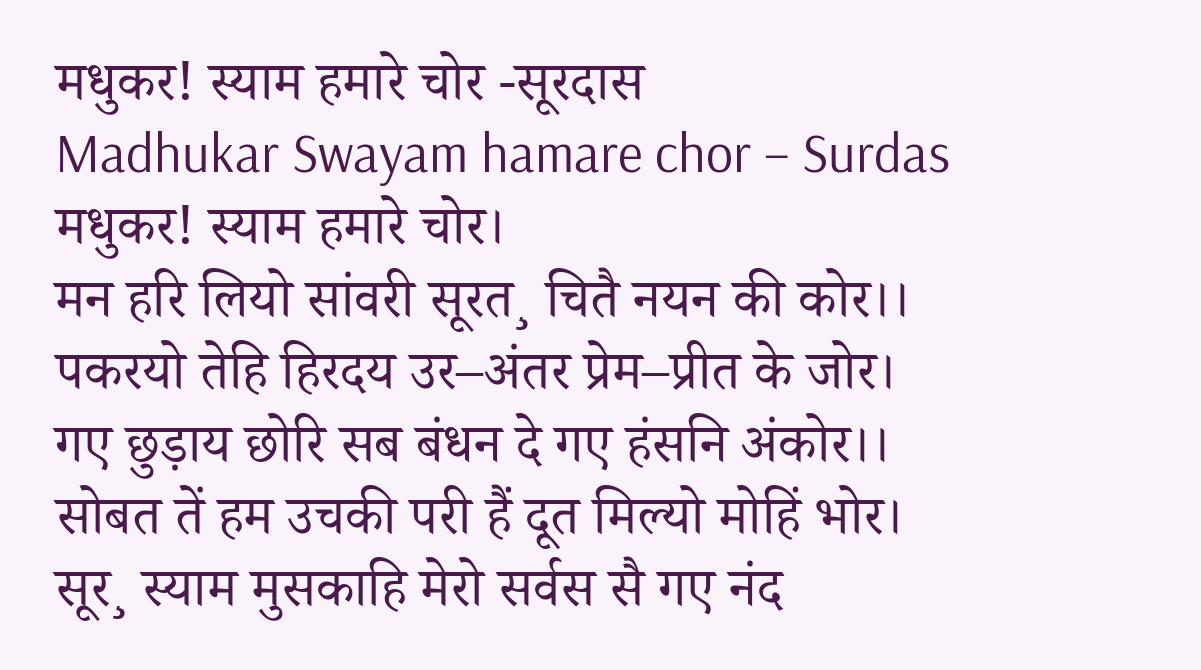मधुकर! स्याम हमारे चोर -सूरदास
Madhukar Swayam hamare chor – Surdas
मधुकर! स्याम हमारे चोर।
मन हरि लियो सांवरी सूरत¸ चितै नयन की कोर।।
पकरयो तेहि हिरदय उर–अंतर प्रेम–प्रीत के जोर।
गए छुड़ाय छोरि सब बंधन दे गए हंसनि अंकोर।।
सोबत तें हम उचकी परी हैं दूत मिल्यो मोहिं भोर।
सूर¸ स्याम मुसकाहि मेरो सर्वस सै गए नंद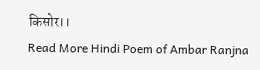किसोर।।
Read More Hindi Poem of Ambar Ranjna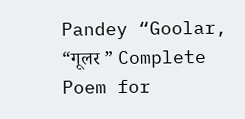Pandey “Goolar, “गूलर ” Complete Poem for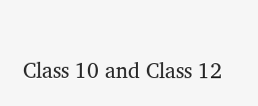Class 10 and Class 12